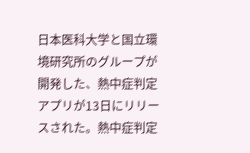日本医科大学と国立環境研究所のグループが開発した、熱中症判定アプリが13日にリリースされた。熱中症判定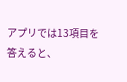アプリでは13項目を答えると、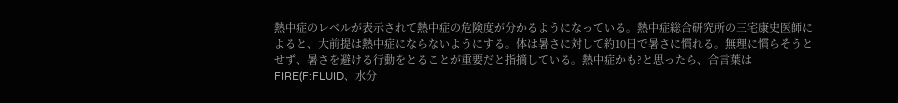熱中症のレベルが表示されて熱中症の危険度が分かるようになっている。熱中症総合研究所の三宅康史医師によると、大前提は熱中症にならないようにする。体は暑さに対して約10日で暑さに慣れる。無理に慣らそうとせず、暑さを避ける行動をとることが重要だと指摘している。熱中症かも?と思ったら、合言葉はFIRE(F:FLUID、水分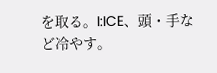を取る。I:ICE、頭・手など冷やす。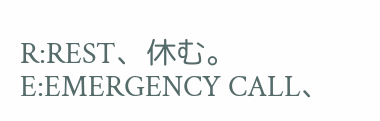R:REST、休む。E:EMERGENCY CALL、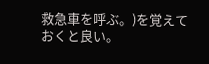救急車を呼ぶ。)を覚えておくと良い。